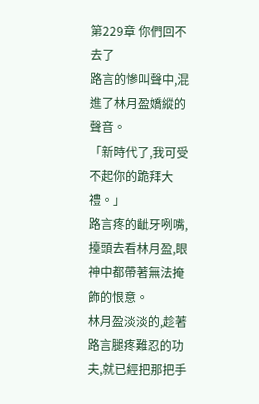第229章 你們回不去了
路言的慘叫聲中,混進了林月盈嬌縱的聲音。
「新時代了,我可受不起你的跪拜大禮。」
路言疼的齜牙咧嘴,擡頭去看林月盈,眼神中都帶著無法掩飾的恨意。
林月盈淡淡的,趁著路言腿疼難忍的功夫,就已經把那把手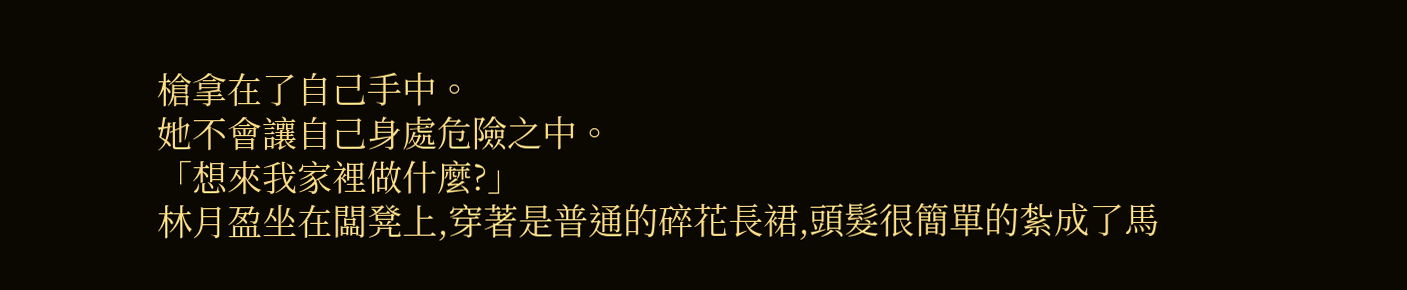槍拿在了自己手中。
她不會讓自己身處危險之中。
「想來我家裡做什麼?」
林月盈坐在闆凳上,穿著是普通的碎花長裙,頭髮很簡單的紮成了馬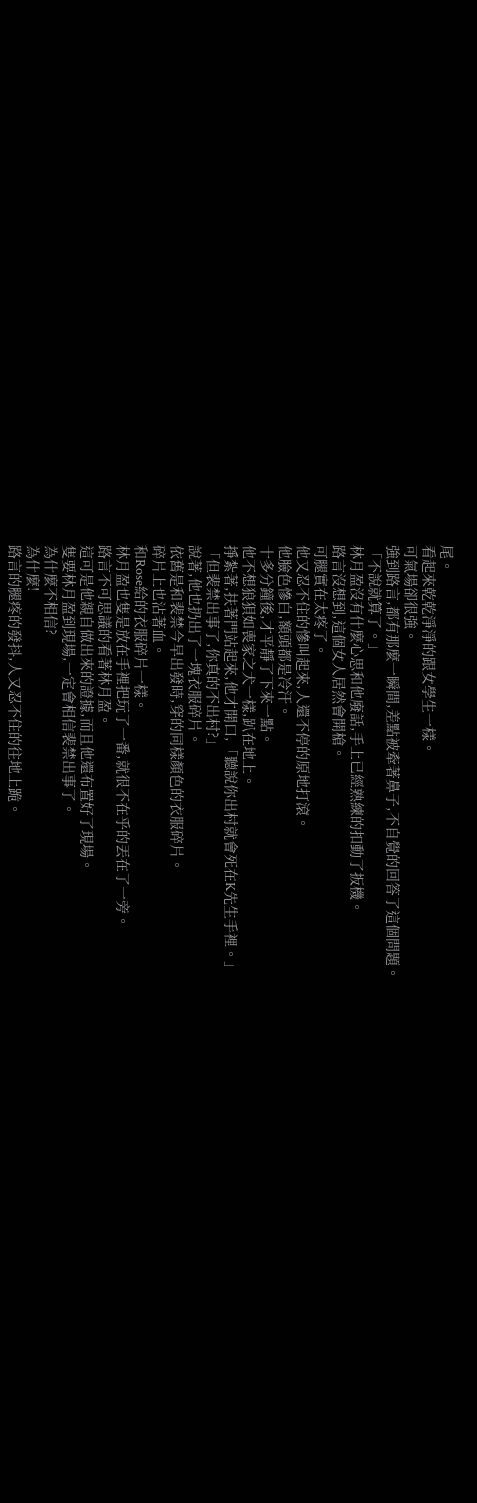尾。
看起來乾乾淨淨的跟女學生一樣。
可氣場卻很強。
強到路言,都有那麼一瞬間,差點被牽著鼻子,不自覺的回答了這個問題。
「不說就算了。」
林月盈沒有什麼心思和他廢話,手上已經熟練的扣動了扳機。
路言沒想到,這個女人居然會開槍。
可腿實在太疼了。
他又忍不住的慘叫起來,人還不停的原地打滾。
他臉色慘白,額頭都是冷汗。
十多分鐘後,才平靜了下來一點。
他不想狼狽如喪家之犬一樣,趴在地上。
掙紮著,扶著門站起來,他才開口,「聽說你出村就會死在K先生手裡。」
「但裴禁出事了,你真的不出村?」
說著,他也扔出了一塊衣服碎片。
依舊是和裴禁今早出發時,穿的同樣顏色的衣服碎片。
碎片上也沾著血。
和Rose給的衣服碎片一樣。
林月盈也隻是放在手裡把玩了一番,就很不在乎的丟在了一旁。
路言不可思議的看著林月盈。
這可是他親自做出來的證據,而且他還布置好了現場。
隻要林月盈到現場,一定會相信裴禁出事了。
為什麼不相信?
為什麼!
路言的腿疼的發抖,人又忍不住的往地上跪。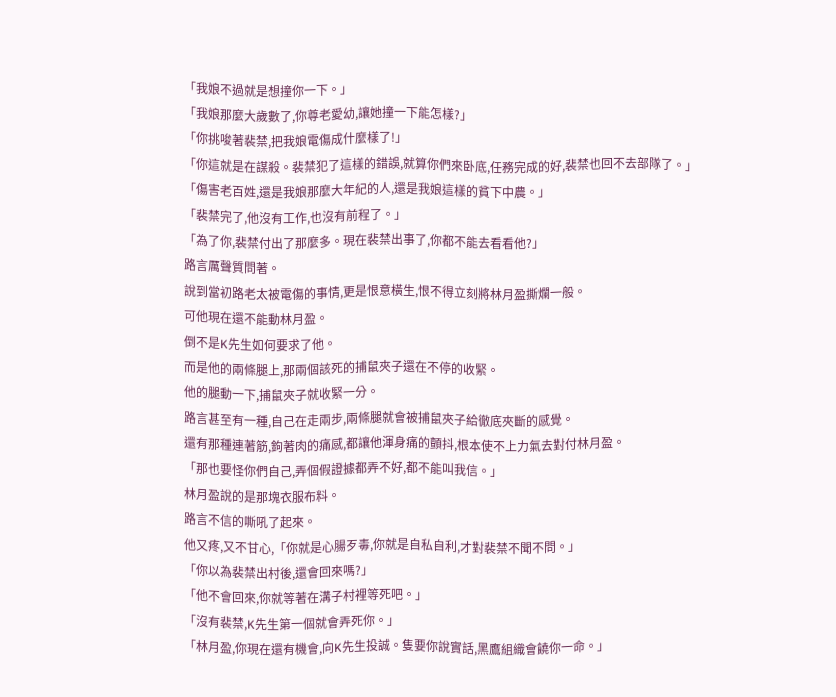「我娘不過就是想撞你一下。」
「我娘那麼大歲數了,你尊老愛幼,讓她撞一下能怎樣?」
「你挑唆著裴禁,把我娘電傷成什麼樣了!」
「你這就是在謀殺。裴禁犯了這樣的錯誤,就算你們來卧底,任務完成的好,裴禁也回不去部隊了。」
「傷害老百姓,還是我娘那麼大年紀的人,還是我娘這樣的貧下中農。」
「裴禁完了,他沒有工作,也沒有前程了。」
「為了你,裴禁付出了那麼多。現在裴禁出事了,你都不能去看看他?」
路言厲聲質問著。
說到當初路老太被電傷的事情,更是恨意橫生,恨不得立刻將林月盈撕爛一般。
可他現在還不能動林月盈。
倒不是K先生如何要求了他。
而是他的兩條腿上,那兩個該死的捕鼠夾子還在不停的收緊。
他的腿動一下,捕鼠夾子就收緊一分。
路言甚至有一種,自己在走兩步,兩條腿就會被捕鼠夾子給徹底夾斷的感覺。
還有那種連著筋,鉤著肉的痛感,都讓他渾身痛的顫抖,根本使不上力氣去對付林月盈。
「那也要怪你們自己,弄個假證據都弄不好,都不能叫我信。」
林月盈說的是那塊衣服布料。
路言不信的嘶吼了起來。
他又疼,又不甘心,「你就是心腸歹毒,你就是自私自利,才對裴禁不聞不問。」
「你以為裴禁出村後,還會回來嗎?」
「他不會回來,你就等著在溝子村裡等死吧。」
「沒有裴禁,K先生第一個就會弄死你。」
「林月盈,你現在還有機會,向K先生投誠。隻要你說實話,黑鷹組織會饒你一命。」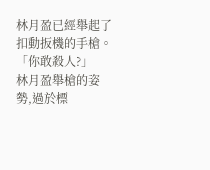林月盈已經舉起了扣動扳機的手槍。
「你敢殺人?」
林月盈舉槍的姿勢,過於標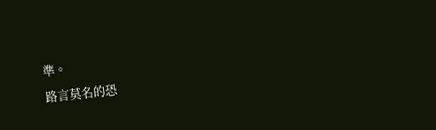準。
路言莫名的恐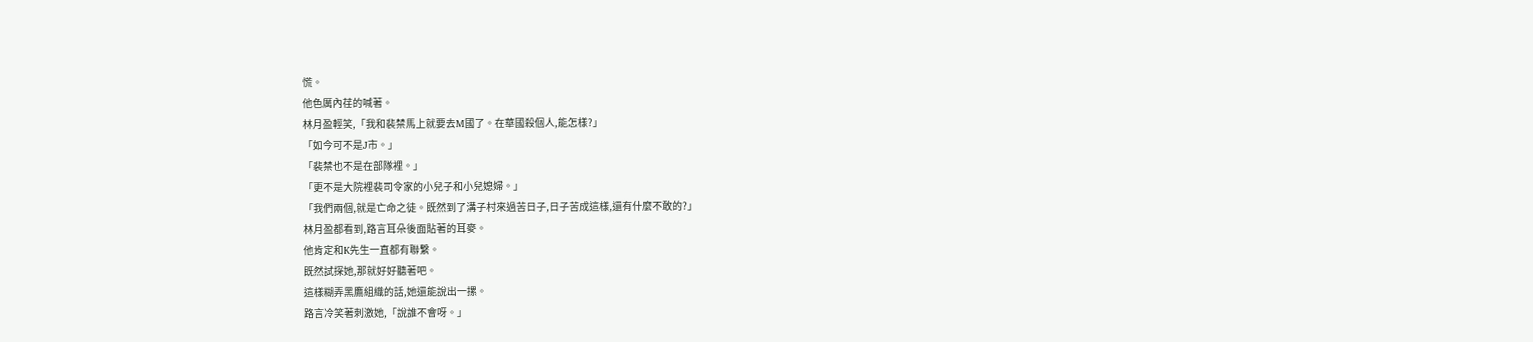慌。
他色厲內荏的喊著。
林月盈輕笑,「我和裴禁馬上就要去M國了。在華國殺個人,能怎樣?」
「如今可不是J市。」
「裴禁也不是在部隊裡。」
「更不是大院裡裴司令家的小兒子和小兒媳婦。」
「我們兩個,就是亡命之徒。既然到了溝子村來過苦日子,日子苦成這樣,還有什麼不敢的?」
林月盈都看到,路言耳朵後面貼著的耳麥。
他肯定和K先生一直都有聯繫。
既然試探她,那就好好聽著吧。
這樣糊弄黑鷹組織的話,她還能說出一摞。
路言冷笑著刺激她,「說誰不會呀。」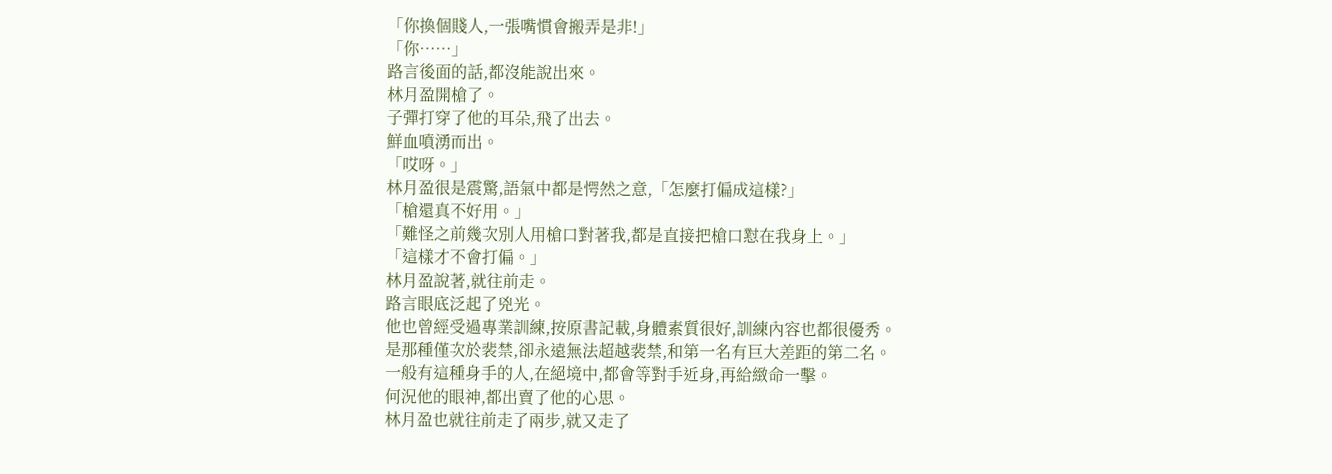「你換個賤人,一張嘴慣會搬弄是非!」
「你……」
路言後面的話,都沒能說出來。
林月盈開槍了。
子彈打穿了他的耳朵,飛了出去。
鮮血噴湧而出。
「哎呀。」
林月盈很是震驚,語氣中都是愕然之意,「怎麼打偏成這樣?」
「槍還真不好用。」
「難怪之前幾次別人用槍口對著我,都是直接把槍口懟在我身上。」
「這樣才不會打偏。」
林月盈說著,就往前走。
路言眼底泛起了兇光。
他也曾經受過專業訓練,按原書記載,身體素質很好,訓練內容也都很優秀。
是那種僅次於裴禁,卻永遠無法超越裴禁,和第一名有巨大差距的第二名。
一般有這種身手的人,在絕境中,都會等對手近身,再給緻命一擊。
何況他的眼神,都出賣了他的心思。
林月盈也就往前走了兩步,就又走了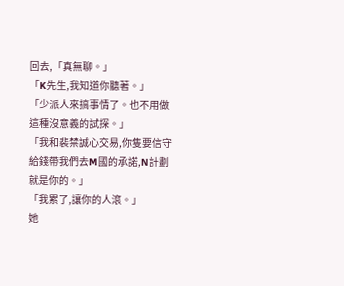回去,「真無聊。」
「K先生,我知道你聽著。」
「少派人來搞事情了。也不用做這種沒意義的試探。」
「我和裴禁誠心交易,你隻要信守給錢帶我們去M國的承諾,N計劃就是你的。」
「我累了,讓你的人滾。」
她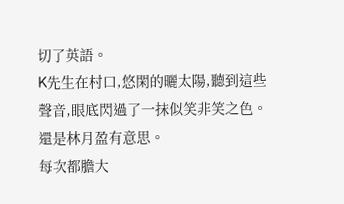切了英語。
K先生在村口,悠閑的曬太陽,聽到這些聲音,眼底閃過了一抹似笑非笑之色。
還是林月盈有意思。
每次都膽大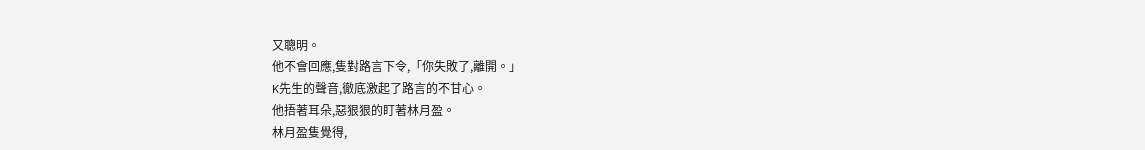又聰明。
他不會回應,隻對路言下令,「你失敗了,離開。」
K先生的聲音,徹底激起了路言的不甘心。
他捂著耳朵,惡狠狠的盯著林月盈。
林月盈隻覺得,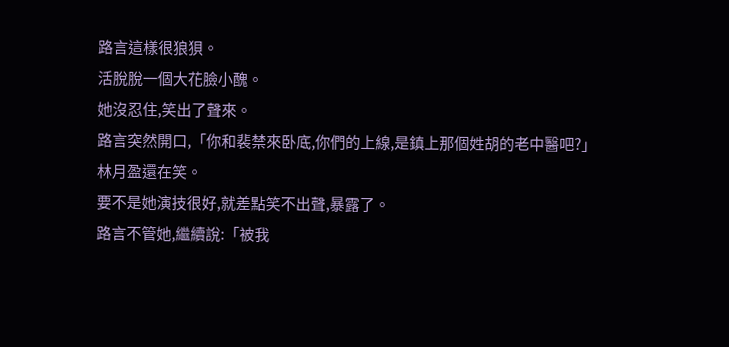路言這樣很狼狽。
活脫脫一個大花臉小醜。
她沒忍住,笑出了聲來。
路言突然開口,「你和裴禁來卧底,你們的上線,是鎮上那個姓胡的老中醫吧?」
林月盈還在笑。
要不是她演技很好,就差點笑不出聲,暴露了。
路言不管她,繼續說:「被我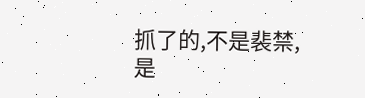抓了的,不是裴禁,是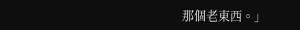那個老東西。」